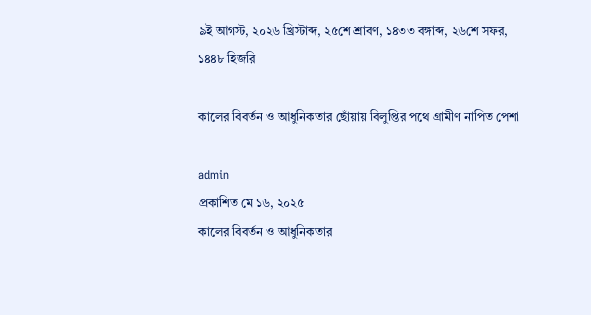৯ই আগস্ট, ২০২৬ খ্রিস্টাব্দ, ২৫শে শ্রাবণ, ১৪৩৩ বঙ্গাব্দ, ২৬শে সফর, ১৪৪৮ হিজরি

কালের বিবর্তন ও আধুনিকতার ছোঁয়ায় বিলুপ্তির পথে গ্রামীণ নাপিত পেশা

admin
প্রকাশিত মে ১৬, ২০২৫
কালের বিবর্তন ও আধুনিকতার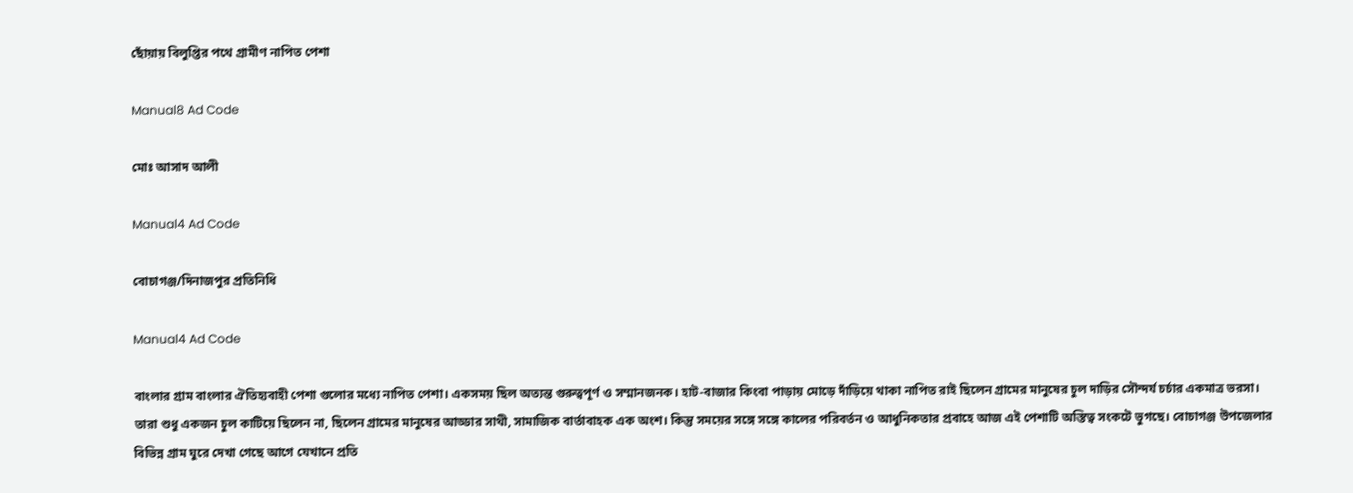ছোঁয়ায় বিলুপ্তির পথে গ্রামীণ নাপিত পেশা

Manual8 Ad Code

মোঃ আসাদ আলী

Manual4 Ad Code

বোচাগঞ্জ/দিনাজপুর প্রতিনিধি

Manual4 Ad Code

বাংলার গ্রাম বাংলার ঐতিহ্যবাহী পেশা গুলোর মধ্যে নাপিত পেশা। একসময় ছিল অত্যন্ত গুরুত্বপূর্ণ ও সম্মানজনক। হাট-বাজার কিংবা পাড়ায় মোড়ে দাঁড়িয়ে থাকা নাপিত রাই ছিলেন গ্রামের মানুষের চুল দাড়ির সৌন্দর্য চর্চার একমাত্র ভরসা। তারা শুধু একজন চুল কাটিয়ে ছিলেন না, ছিলেন গ্রামের মানুষের আড্ডার সাথী, সামাজিক বার্তাবাহক এক অংশ। কিন্তু সময়ের সঙ্গে সঙ্গে কালের পরিবর্তন ও আধুনিকতার প্রবাহে আজ এই পেশাটি অস্তিত্ব সংকটে ভুগছে। বোচাগঞ্জ উপজেলার বিভিন্ন গ্রাম ঘুরে দেখা গেছে আগে যেখানে প্রতি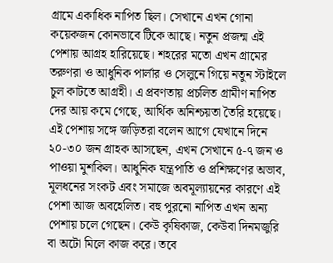গ্রামে একাধিক নাপিত ছিল। সেখানে এখন গোনা কয়েকজন কোনভাবে টিকে আছে। নতুন প্রজন্ম এই পেশায় আগ্রহ হারিয়েছে। শহরের মতো এখন গ্রামের তরুণরা ও আধুনিক পার্লার ও সেলুনে গিয়ে নতুন স্টাইলে চুল কাটতে আগ্রহী। এ প্রবণতায় প্রচলিত গ্রামীণ নাপিত দের আয় কমে গেছে, আর্থিক অনিশ্চয়তা তৈরি হয়েছে। এই পেশায় সঙ্গে জড়িতরা বলেন আগে যেখানে দিনে ২০-৩০ জন গ্রাহক আসছেন, এখন সেখানে ৫-৭ জন ও পাওয়া মুশকিল। আধুনিক যন্ত্রপাতি ও প্রশিক্ষণের অভাব, মূলধনের সংকট এবং সমাজে অবমূল্যায়নের কারণে এই পেশা আজ অবহেলিত। বহু পুরনো নাপিত এখন অন্য পেশায় চলে গেছেন। কেউ কৃষিকাজ, কেউবা দিনমজুরি বা অটো মিলে কাজ করে। তবে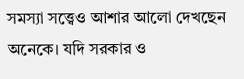সমস্যা সত্ত্বেও আশার আলো দেখছেন অনেকে। যদি সরকার ও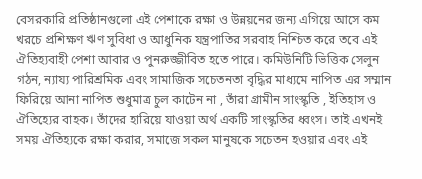বেসরকারি প্রতিষ্ঠানগুলো এই পেশাকে রক্ষা ও উন্নয়নের জন্য এগিয়ে আসে কম খরচে প্রশিক্ষণ ঋণ সুবিধা ও আধুনিক যন্ত্রপাতির সরবাহ নিশ্চিত করে তবে এই ঐতিহ্যবাহী পেশা আবার ও পুনরুজ্জীবিত হতে পারে। কমিউনিটি ভিত্তিক সেলুন গঠন, ন্যায্য পারিশ্রমিক এবং সামাজিক সচেতনতা বৃদ্ধির মাধ্যমে নাপিত এর সম্মান ফিরিয়ে আনা নাপিত শুধুমাত্র চুল কাটেন না , তাঁরা গ্রামীন সাংস্কৃতি , ইতিহাস ও ঐতিহ্যের বাহক। তাঁদের হারিয়ে যাওয়া অর্থ একটি সাংস্কৃতির ধ্বংস। তাই এখনই সময় ঐতিহ্যকে রক্ষা করার, সমাজে সকল মানুষকে সচেতন হওয়ার এবং এই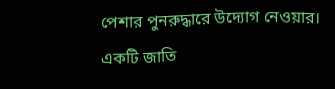পেশার পুনরুদ্ধারে উদ্যোগ নেওয়ার। একটি জাতি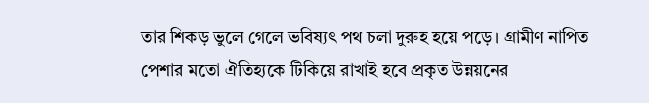তার শিকড় ভুলে গেলে ভবিষ্যৎ পথ চলা দুরুহ হয়ে পড়ে। গ্রামীণ নাপিত পেশার মতো ঐতিহ্যকে টিকিয়ে রাখাই হবে প্রকৃত উন্নয়নের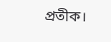প্রতীক।